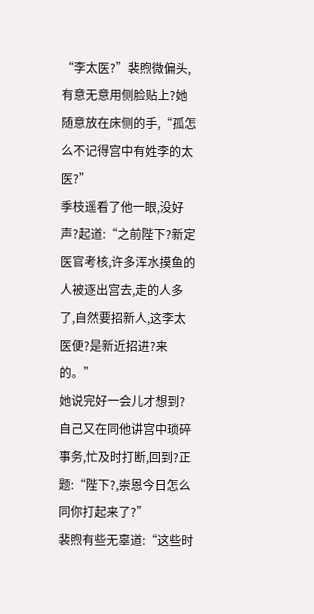“李太医?”裴煦微偏头,有意无意用侧脸贴上?她随意放在床侧的手,“孤怎么不记得宫中有姓李的太医?”
季枝遥看了他一眼,没好声?起道:“之前陛下?新定医官考核,许多浑水摸鱼的人被逐出宫去,走的人多了,自然要招新人,这李太医便?是新近招进?来的。”
她说完好一会儿才想到?自己又在同他讲宫中琐碎事务,忙及时打断,回到?正题:“陛下?,崇恩今日怎么同你打起来了?”
裴煦有些无辜道:“这些时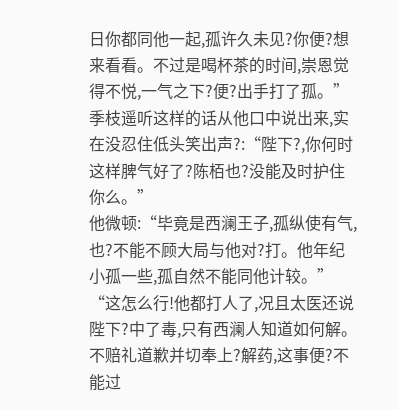日你都同他一起,孤许久未见?你便?想来看看。不过是喝杯茶的时间,崇恩觉得不悦,一气之下?便?出手打了孤。”
季枝遥听这样的话从他口中说出来,实在没忍住低头笑出声?:“陛下?,你何时这样脾气好了?陈栢也?没能及时护住你么。”
他微顿:“毕竟是西澜王子,孤纵使有气,也?不能不顾大局与他对?打。他年纪小孤一些,孤自然不能同他计较。”
“这怎么行!他都打人了,况且太医还说陛下?中了毒,只有西澜人知道如何解。不赔礼道歉并切奉上?解药,这事便?不能过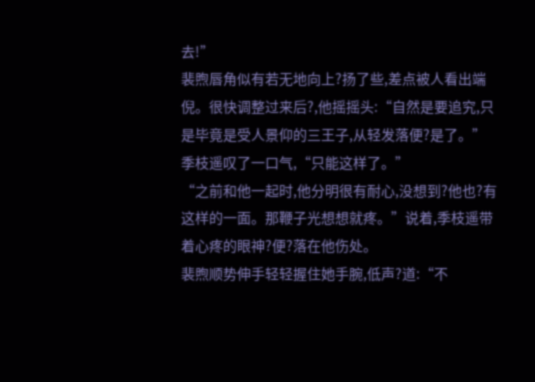去!”
裴煦唇角似有若无地向上?扬了些,差点被人看出端倪。很快调整过来后?,他摇摇头:“自然是要追究,只是毕竟是受人景仰的三王子,从轻发落便?是了。”
季枝遥叹了一口气,“只能这样了。”
“之前和他一起时,他分明很有耐心,没想到?他也?有这样的一面。那鞭子光想想就疼。”说着,季枝遥带着心疼的眼神?便?落在他伤处。
裴煦顺势伸手轻轻握住她手腕,低声?道:“不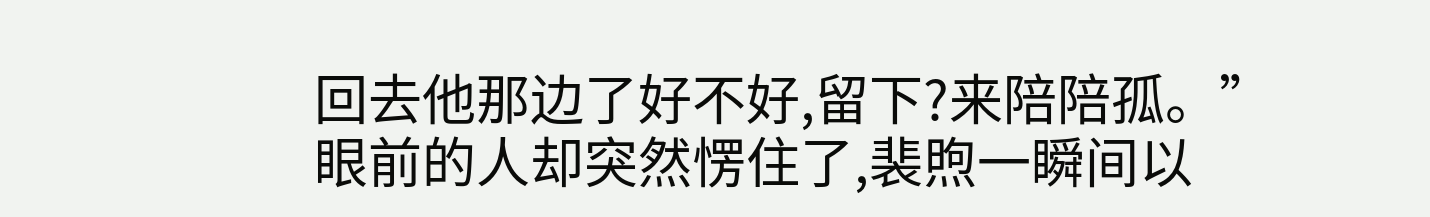回去他那边了好不好,留下?来陪陪孤。”
眼前的人却突然愣住了,裴煦一瞬间以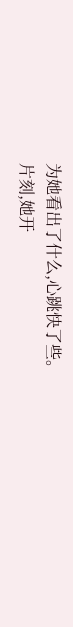为她看出了什么,心跳快了些。
片刻,她开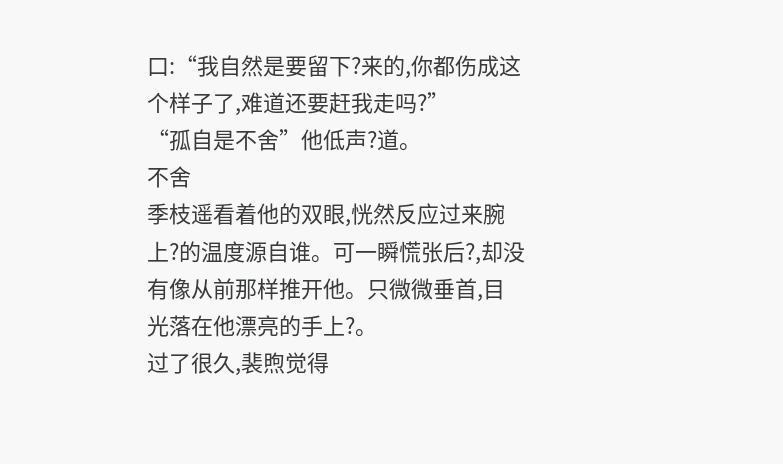口:“我自然是要留下?来的,你都伤成这个样子了,难道还要赶我走吗?”
“孤自是不舍”他低声?道。
不舍
季枝遥看着他的双眼,恍然反应过来腕上?的温度源自谁。可一瞬慌张后?,却没有像从前那样推开他。只微微垂首,目光落在他漂亮的手上?。
过了很久,裴煦觉得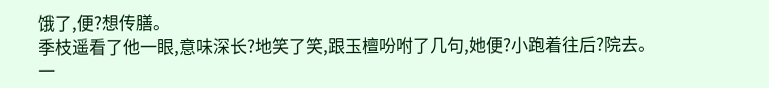饿了,便?想传膳。
季枝遥看了他一眼,意味深长?地笑了笑,跟玉檀吩咐了几句,她便?小跑着往后?院去。
一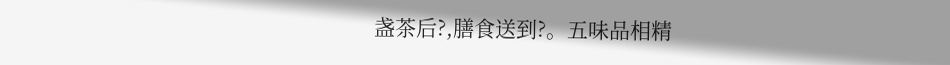盏茶后?,膳食送到?。五味品相精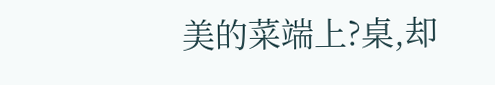美的菜端上?桌,却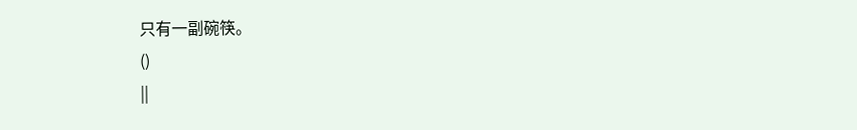只有一副碗筷。
()
||